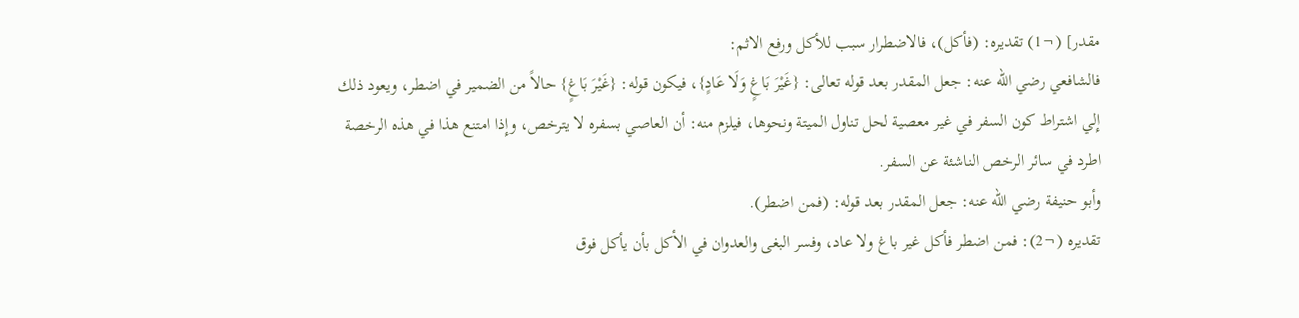مقدر] (¬1) تقديره: (فأكل)، فالاضطرار سبب للأكل ورفع الاثم:
فالشافعي رضي الله عنه: جعل المقدر بعد قوله تعالى: {غَيْرَ بَاغٍ وَلَا عَادٍ}، فيكون قوله: {غَيْرَ بَاغٍ} حالاً من الضمير في اضطر، ويعود ذلك إِلي اشتراط كون السفر في غير معصية لحل تناول الميتة ونحوها، فيلزم منه: أن العاصي بسفره لا يترخص، وإِذا امتنع هذا في هذه الرخصة اطرد في سائر الرخص الناشئة عن السفر.
وأبو حنيفة رضي الله عنه: جعل المقدر بعد قوله: (فمن اضطر).
تقديره (¬2): فمن اضطر فأكل غير باغ ولا عاد، وفسر البغى والعدوان في الأكل بأن يأكل فوق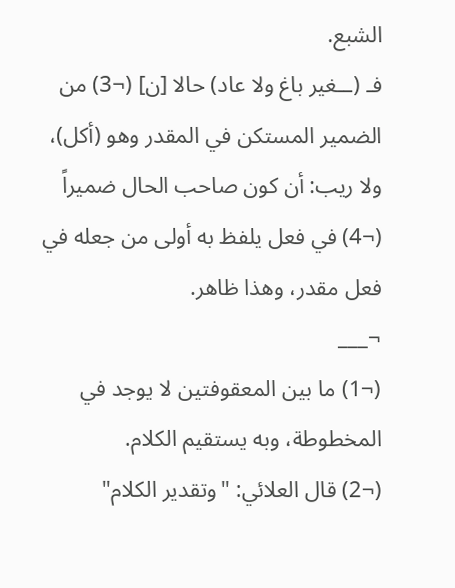الشبع.
فـ (ــغير باغ ولا عاد) حالا [ن] (¬3) من الضمير المستكن في المقدر وهو (أكل)، ولا ريب: أن كون صاحب الحال ضميراً (¬4) في فعل يلفظ به أولى من جعله في فعل مقدر، وهذا ظاهر.
¬___
(¬1) ما بين المعقوفتين لا يوجد في المخطوطة، وبه يستقيم الكلام.
(¬2) قال العلائي: "وتقدير الكلام"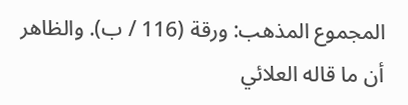المجموع المذهب: ورقة (116 / ب). والظاهر أن ما قاله العلائي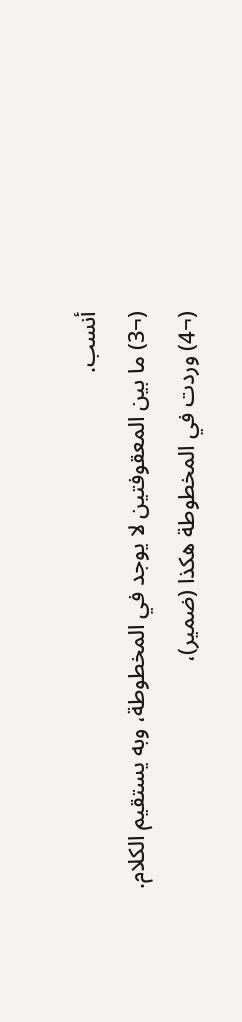أنسب.
(¬3) ما بين المعقوفتين لا يوجد في المخطوطة، وبه يستقيم الكلام.
(¬4) وردت في المخطوطة هكذا (ضمير)،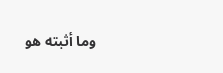وما أثبته هو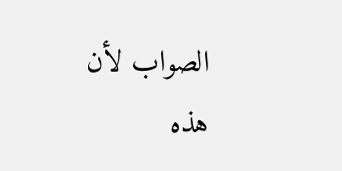الصواب لأن هذه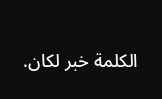الكلمة خبر لكان.